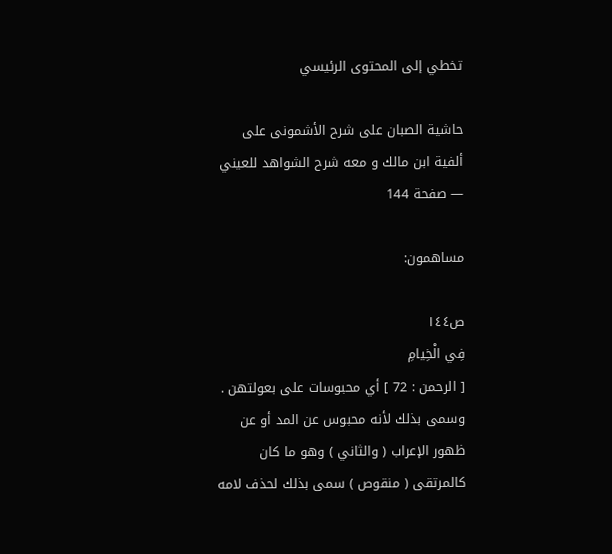تخطي إلى المحتوى الرئيسي

حاشية الصبان على شرح الأشمونى على ألفية ابن مالك و معه شرح الشواهد للعيني — صفحة 144

مساهمون:

ص١٤٤
فِي الْخِيامِ
[ الرحمن : 72 ] أي محبوسات على بعولتهن . وسمى بذلك لأنه محبوس عن المد أو عن ظهور الإعراب ( والثاني ) وهو ما كان كالمرتقى ( منقوص ) سمى بذلك لحذف لامه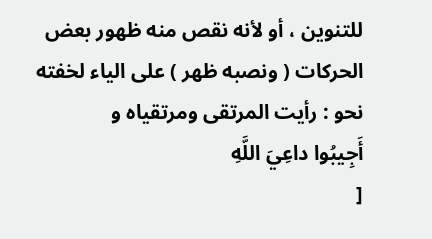للتنوين ، أو لأنه نقص منه ظهور بعض الحركات ( ونصبه ظهر ) على الياء لخفته نحو : رأيت المرتقى ومرتقياه و
أَجِيبُوا داعِيَ اللَّهِ
[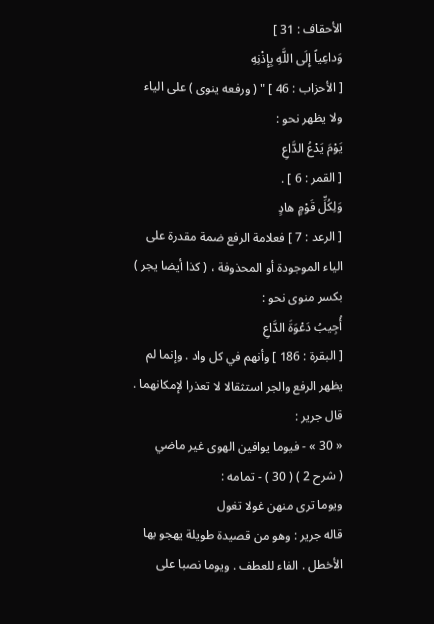الأحقاف : 31 ]
وَداعِياً إِلَى اللَّهِ بِإِذْنِهِ
[ الأحزاب : 46 ] " ( ورفعه ينوى ) على الياء ولا يظهر نحو :
يَوْمَ يَدْعُ الدَّاعِ
[ القمر : 6 ] .
وَلِكُلِّ قَوْمٍ هادٍ
[ الرعد : 7 ] فعلامة الرفع ضمة مقدرة على الياء الموجودة أو المحذوفة ، ( كذا أيضا يجر ) بكسر منوى نحو :
أُجِيبُ دَعْوَةَ الدَّاعِ
[ البقرة : 186 ] وأنهم في كل واد . وإنما لم يظهر الرفع والجر استثقالا لا تعذرا لإمكانهما . قال جرير :
« 30 » - فيوما يوافين الهوى غير ماضي
( شرح 2 ) ( 30 ) - تمامه :
ويوما ترى منهن غولا تغول
قاله جرير : وهو من قصيدة طويلة يهجو بها الأخطل . الفاء للعطف . ويوما نصبا على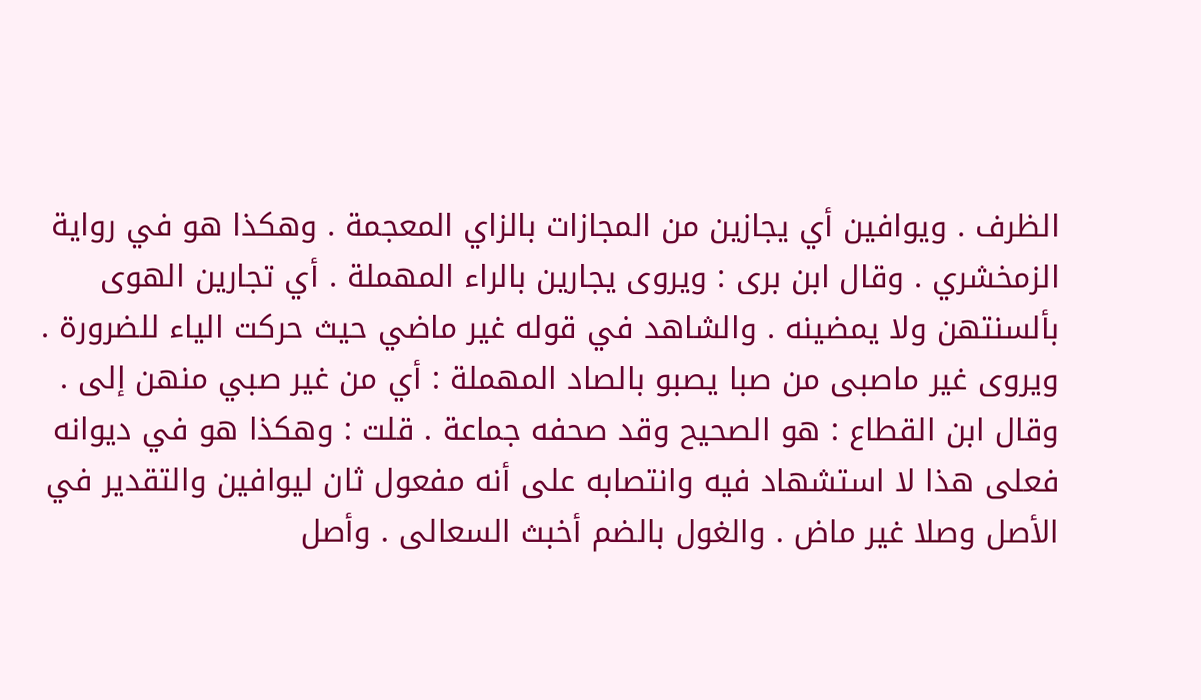الظرف . ويوافين أي يجازين من المجازات بالزاي المعجمة . وهكذا هو في رواية الزمخشري . وقال ابن برى : ويروى يجارين بالراء المهملة . أي تجارين الهوى بألسنتهن ولا يمضينه . والشاهد في قوله غير ماضي حيث حركت الياء للضرورة . ويروى غير ماصبى من صبا يصبو بالصاد المهملة : أي من غير صبي منهن إلى . وقال ابن القطاع : هو الصحيح وقد صحفه جماعة . قلت : وهكذا هو في ديوانه فعلى هذا لا استشهاد فيه وانتصابه على أنه مفعول ثان ليوافين والتقدير في الأصل وصلا غير ماض . والغول بالضم أخبث السعالى . وأصل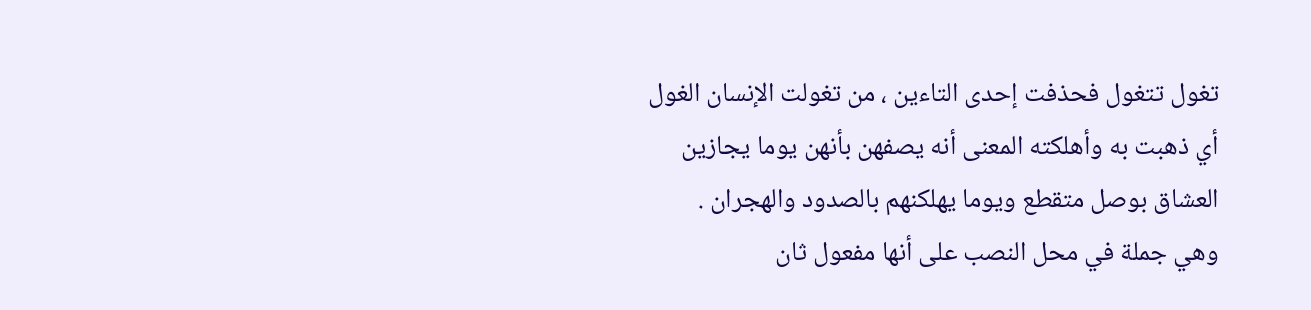تغول تتغول فحذفت إحدى التاءين ، من تغولت الإنسان الغول أي ذهبت به وأهلكته المعنى أنه يصفهن بأنهن يوما يجازين العشاق بوصل متقطع ويوما يهلكنهم بالصدود والهجران . وهي جملة في محل النصب على أنها مفعول ثان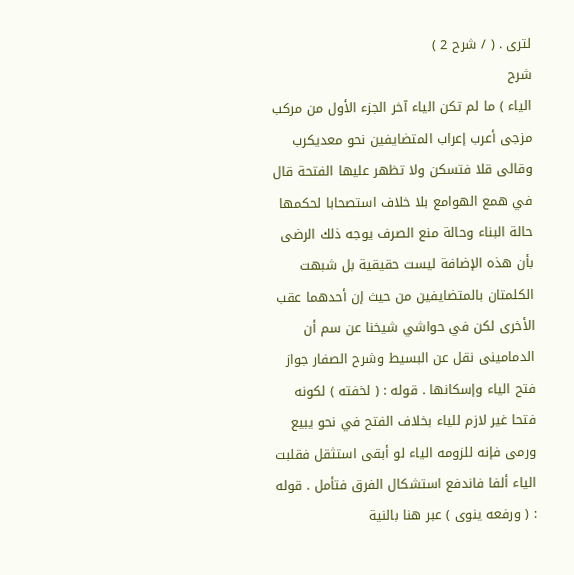لترى . ( / شرح 2 )
شرح
الياء ) ما لم تكن الياء آخر الجزء الأول من مركب مزجى أعرب إعراب المتضايفين نحو معديكرب وقالى قلا فتسكن ولا تظهر عليها الفتحة قال في همع الهوامع بلا خلاف استصحابا لحكمها حالة البناء وحالة منع الصرف يوجه ذلك الرضى بأن هذه الإضافة ليست حقيقية بل شبهت الكلمتان بالمتضايفين من حيث إن أحدهما عقب الأخرى لكن في حواشي شيخنا عن سم أن الدمامينى نقل عن البسيط وشرح الصفار جواز فتح الياء وإسكانها . قوله : ( لخفته ) لكونه فتحا غير لازم للياء بخلاف الفتح في نحو يبيع ورمى فإنه للزومه الياء لو أبقى استثقل فقلبت الياء ألفا فاندفع استشكال الفرق فتأمل . قوله : ( ورفعه ينوى ) عبر هنا بالنية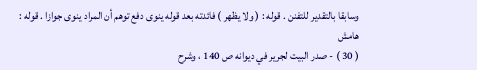وسابقا بالتقدير للتفنن . قوله : ( ولا يظهر ) فائدته بعد قوله ينوى دفع توهم أن المراد ينوى جوازا . قوله :
هامش
( 30 ) - صدر البيت لجرير في ديوانه ص 140 ، وشرح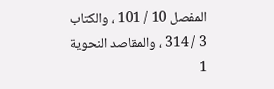المفصل 10 / 101 ، والكتاب 3 / 314 ، والمقاصد النحوية 1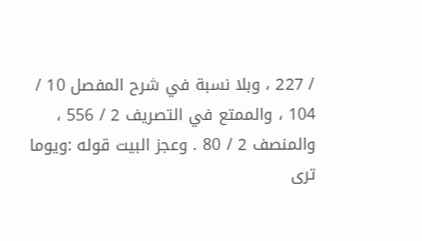/ 227 ، وبلا نسبة في شرح المفصل 10 / 104 ، والممتع في التصريف 2 / 556 ، والمنصف 2 / 80 . وعجز البيت قوله :ويوما ترى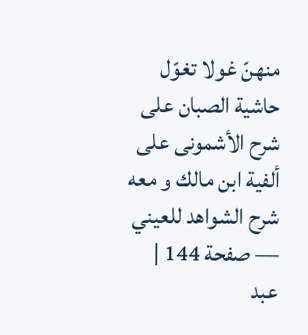منهنّ غولا تغوّل
حاشية الصبان على شرح الأشمونى على ألفية ابن مالك و معه شرح الشواهد للعيني — صفحة 144 | عبد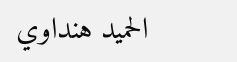الحميد هنداوي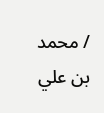/ محمد بن علي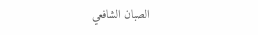الصبان الشافعي